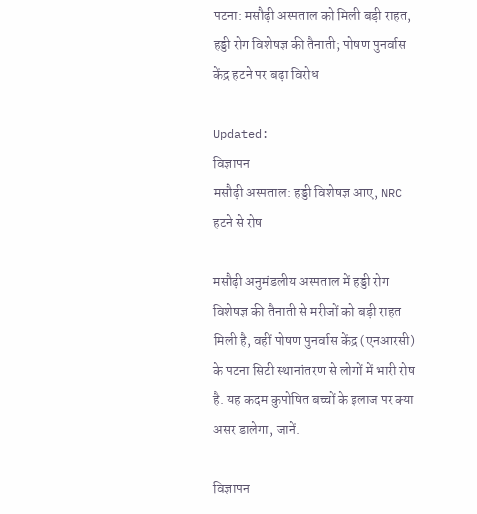पटना: मसौढ़ी अस्पताल को मिली बड़ी राहत, हड्डी रोग विशेषज्ञ की तैनाती; पोषण पुनर्वास केंद्र हटने पर बढ़ा विरोध

Updated:
विज्ञापन
मसौढ़ी अस्पताल: हड्डी विशेषज्ञ आए, NRC हटने से रोष

मसौढ़ी अनुमंडलीय अस्पताल में हड्डी रोग विशेषज्ञ की तैनाती से मरीजों को बड़ी राहत मिली है, वहीं पोषण पुनर्वास केंद्र (एनआरसी) के पटना सिटी स्थानांतरण से लोगों में भारी रोष है. यह कदम कुपोषित बच्चों के इलाज पर क्या असर डालेगा, जानें.

विज्ञापन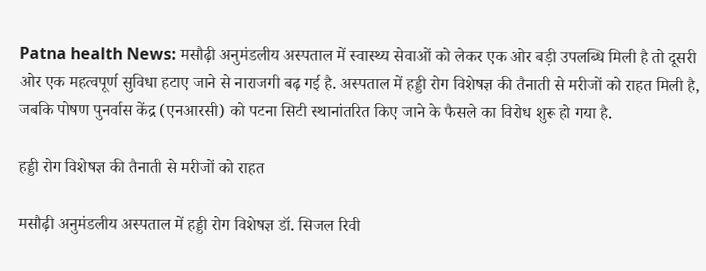Patna health News: मसौढ़ी अनुमंडलीय अस्पताल में स्वास्थ्य सेवाओं को लेकर एक ओर बड़ी उपलब्धि मिली है तो दूसरी ओर एक महत्वपूर्ण सुविधा हटाए जाने से नाराजगी बढ़ गई है. अस्पताल में हड्डी रोग विशेषज्ञ की तैनाती से मरीजों को राहत मिली है, जबकि पोषण पुनर्वास केंद्र (एनआरसी) को पटना सिटी स्थानांतरित किए जाने के फैसले का विरोध शुरू हो गया है.

हड्डी रोग विशेषज्ञ की तैनाती से मरीजों को राहत

मसौढ़ी अनुमंडलीय अस्पताल में हड्डी रोग विशेषज्ञ डॉ. सिजल रिवी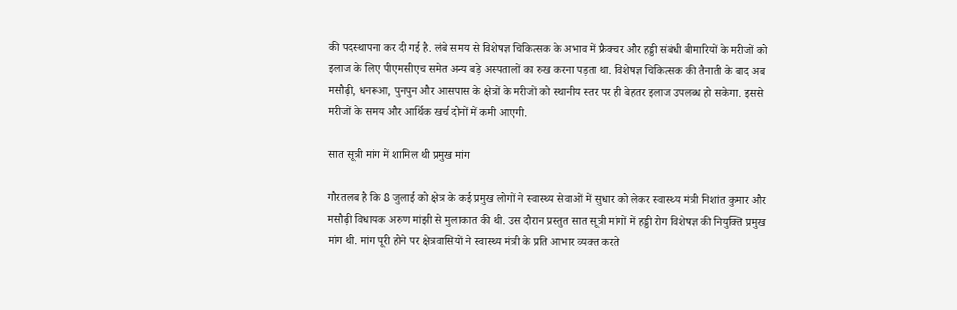की पदस्थापना कर दी गई है. लंबे समय से विशेषज्ञ चिकित्सक के अभाव में फ्रैक्चर और हड्डी संबंधी बीमारियों के मरीजों को इलाज के लिए पीएमसीएच समेत अन्य बड़े अस्पतालों का रुख करना पड़ता था. विशेषज्ञ चिकित्सक की तैनाती के बाद अब मसौढ़ी, धनरूआ, पुनपुन और आसपास के क्षेत्रों के मरीजों को स्थानीय स्तर पर ही बेहतर इलाज उपलब्ध हो सकेगा. इससे मरीजों के समय और आर्थिक खर्च दोनों में कमी आएगी.

सात सूत्री मांग में शामिल थी प्रमुख मांग

गौरतलब है कि 8 जुलाई को क्षेत्र के कई प्रमुख लोगों ने स्वास्थ्य सेवाओं में सुधार को लेकर स्वास्थ्य मंत्री निशांत कुमार और मसौढ़ी विधायक अरुण मांझी से मुलाकात की थी. उस दौरान प्रस्तुत सात सूत्री मांगों में हड्डी रोग विशेषज्ञ की नियुक्ति प्रमुख मांग थी. मांग पूरी होने पर क्षेत्रवासियों ने स्वास्थ्य मंत्री के प्रति आभार व्यक्त करते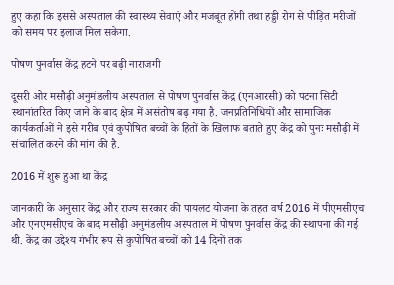हुए कहा कि इससे अस्पताल की स्वास्थ्य सेवाएं और मजबूत होंगी तथा हड्डी रोग से पीड़ित मरीजों को समय पर इलाज मिल सकेगा.

पोषण पुनर्वास केंद्र हटने पर बढ़ी नाराजगी

दूसरी ओर मसौढ़ी अनुमंडलीय अस्पताल से पोषण पुनर्वास केंद्र (एनआरसी) को पटना सिटी स्थानांतरित किए जाने के बाद क्षेत्र में असंतोष बढ़ गया है. जनप्रतिनिधियों और सामाजिक कार्यकर्ताओं ने इसे गरीब एवं कुपोषित बच्चों के हितों के खिलाफ बताते हुए केंद्र को पुनः मसौढ़ी में संचालित करने की मांग की है.

2016 में शुरू हुआ था केंद्र

जानकारी के अनुसार केंद्र और राज्य सरकार की पायलट योजना के तहत वर्ष 2016 में पीएमसीएच और एनएमसीएच के बाद मसौढ़ी अनुमंडलीय अस्पताल में पोषण पुनर्वास केंद्र की स्थापना की गई थी. केंद्र का उद्देश्य गंभीर रूप से कुपोषित बच्चों को 14 दिनों तक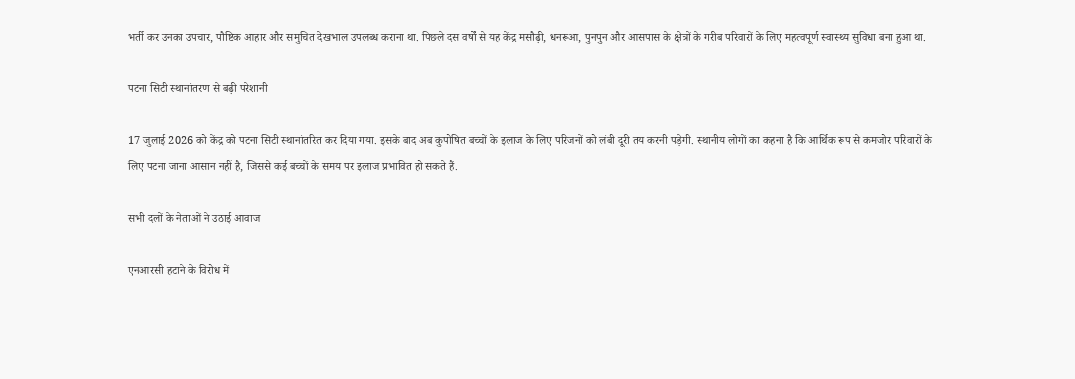भर्ती कर उनका उपचार, पौष्टिक आहार और समुचित देखभाल उपलब्ध कराना था. पिछले दस वर्षों से यह केंद्र मसौढ़ी, धनरूआ, पुनपुन और आसपास के क्षेत्रों के गरीब परिवारों के लिए महत्वपूर्ण स्वास्थ्य सुविधा बना हुआ था.

पटना सिटी स्थानांतरण से बढ़ी परेशानी

17 जुलाई 2026 को केंद्र को पटना सिटी स्थानांतरित कर दिया गया. इसके बाद अब कुपोषित बच्चों के इलाज के लिए परिजनों को लंबी दूरी तय करनी पड़ेगी. स्थानीय लोगों का कहना है कि आर्थिक रूप से कमजोर परिवारों के लिए पटना जाना आसान नहीं है, जिससे कई बच्चों के समय पर इलाज प्रभावित हो सकते हैं.

सभी दलों के नेताओं ने उठाई आवाज

एनआरसी हटाने के विरोध में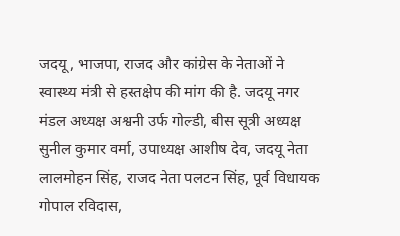जदयू, भाजपा, राजद और कांग्रेस के नेताओं ने स्वास्थ्य मंत्री से हस्तक्षेप की मांग की है. जदयू नगर मंडल अध्यक्ष अश्वनी उर्फ गोल्डी, बीस सूत्री अध्यक्ष सुनील कुमार वर्मा, उपाध्यक्ष आशीष देव, जदयू नेता लालमोहन सिंह, राजद नेता पलटन सिंह, पूर्व विधायक गोपाल रविदास,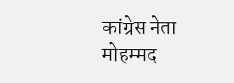कांग्रेस नेता मोहम्मद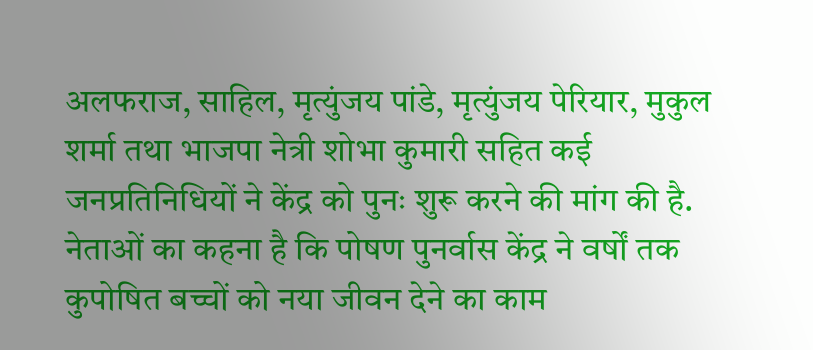अलफराज, साहिल, मृत्युंजय पांडे, मृत्युंजय पेरियार, मुकुल शर्मा तथा भाजपा नेत्री शोभा कुमारी सहित कई जनप्रतिनिधियों ने केंद्र को पुनः शुरू करने की मांग की है. नेताओं का कहना है कि पोषण पुनर्वास केंद्र ने वर्षों तक कुपोषित बच्चों को नया जीवन देने का काम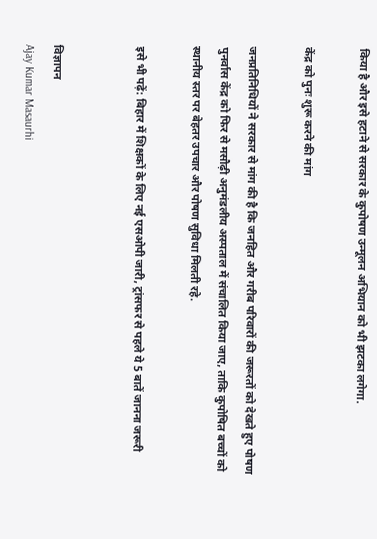किया है और इसे हटाने से सरकार के कुपोषण उन्मूलन अभियान को भी झटका लगेगा.

केंद्र को पुनः शुरू करने की मांग

जनप्रतिनिधियों ने सरकार से मांग की है कि जनहित और गरीब परिवारों की जरूरतों को देखते हुए पोषण पुनर्वास केंद्र को फिर से मसौढ़ी अनुमंडलीय अस्पताल में संचालित किया जाए, ताकि कुपोषित बच्चों को स्थानीय स्तर पर बेहतर उपचार और पोषण सुविधा मिलती रहे.

इसे भी पढ़ें: बिहार में शिक्षकों के लिए नई एसओपी जारी, ट्रांसफर से पहले ये 5 बातें जानना जरूरी


विज्ञापन
Ajay Kumar Masaurhi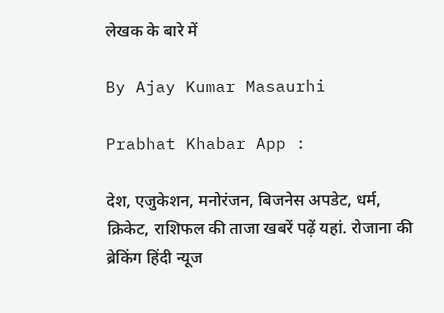लेखक के बारे में

By Ajay Kumar Masaurhi

Prabhat Khabar App :

देश, एजुकेशन, मनोरंजन, बिजनेस अपडेट, धर्म, क्रिकेट, राशिफल की ताजा खबरें पढ़ें यहां. रोजाना की ब्रेकिंग हिंदी न्यूज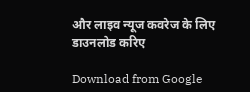और लाइव न्यूज कवरेज के लिए डाउनलोड करिए

Download from Google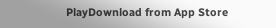PlayDownload from App Store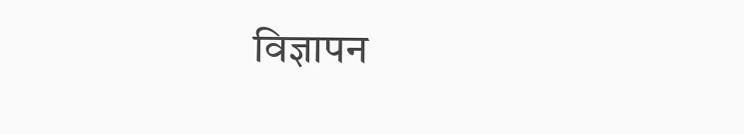विज्ञापन